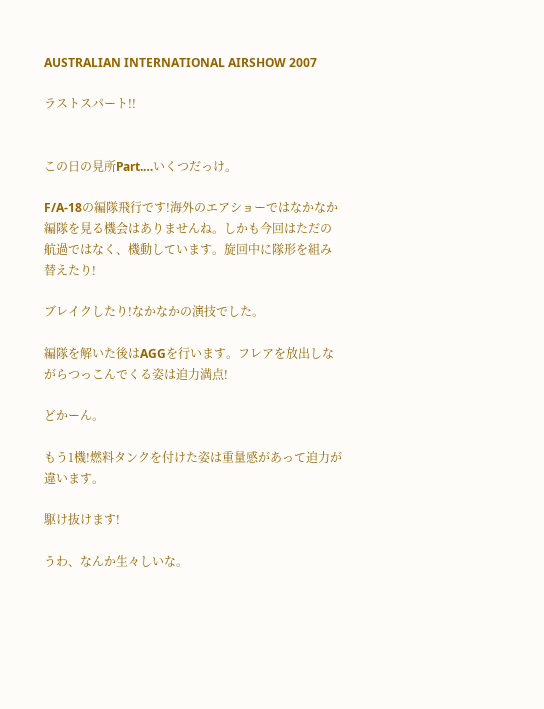AUSTRALIAN INTERNATIONAL AIRSHOW 2007

ラストスパート!!


この日の見所Part.…いくつだっけ。

F/A-18の編隊飛行です!海外のエアショーではなかなか編隊を見る機会はありませんね。しかも今回はただの航過ではなく、機動しています。旋回中に隊形を組み替えたり!

ブレイクしたり!なかなかの演技でした。

編隊を解いた後はAGGを行います。フレアを放出しながらつっこんでくる姿は迫力満点!

どかーん。

もう1機!燃料タンクを付けた姿は重量感があって迫力が違います。

駆け抜けます!

うわ、なんか生々しいな。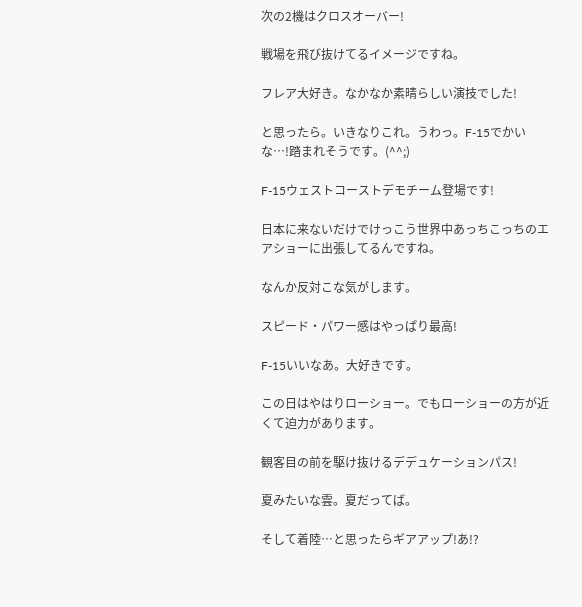次の2機はクロスオーバー!

戦場を飛び抜けてるイメージですね。

フレア大好き。なかなか素晴らしい演技でした!

と思ったら。いきなりこれ。うわっ。F-15でかいな…!踏まれそうです。(^^;)

F-15ウェストコーストデモチーム登場です!

日本に来ないだけでけっこう世界中あっちこっちのエアショーに出張してるんですね。

なんか反対こな気がします。

スピード・パワー感はやっぱり最高!

F-15いいなあ。大好きです。

この日はやはりローショー。でもローショーの方が近くて迫力があります。

観客目の前を駆け抜けるデデュケーションパス!

夏みたいな雲。夏だってば。

そして着陸…と思ったらギアアップ!あ!?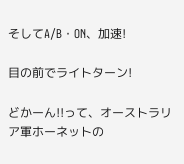そしてA/B・ON、加速!

目の前でライトターン!

どかーん!!って、オーストラリア軍ホーネットの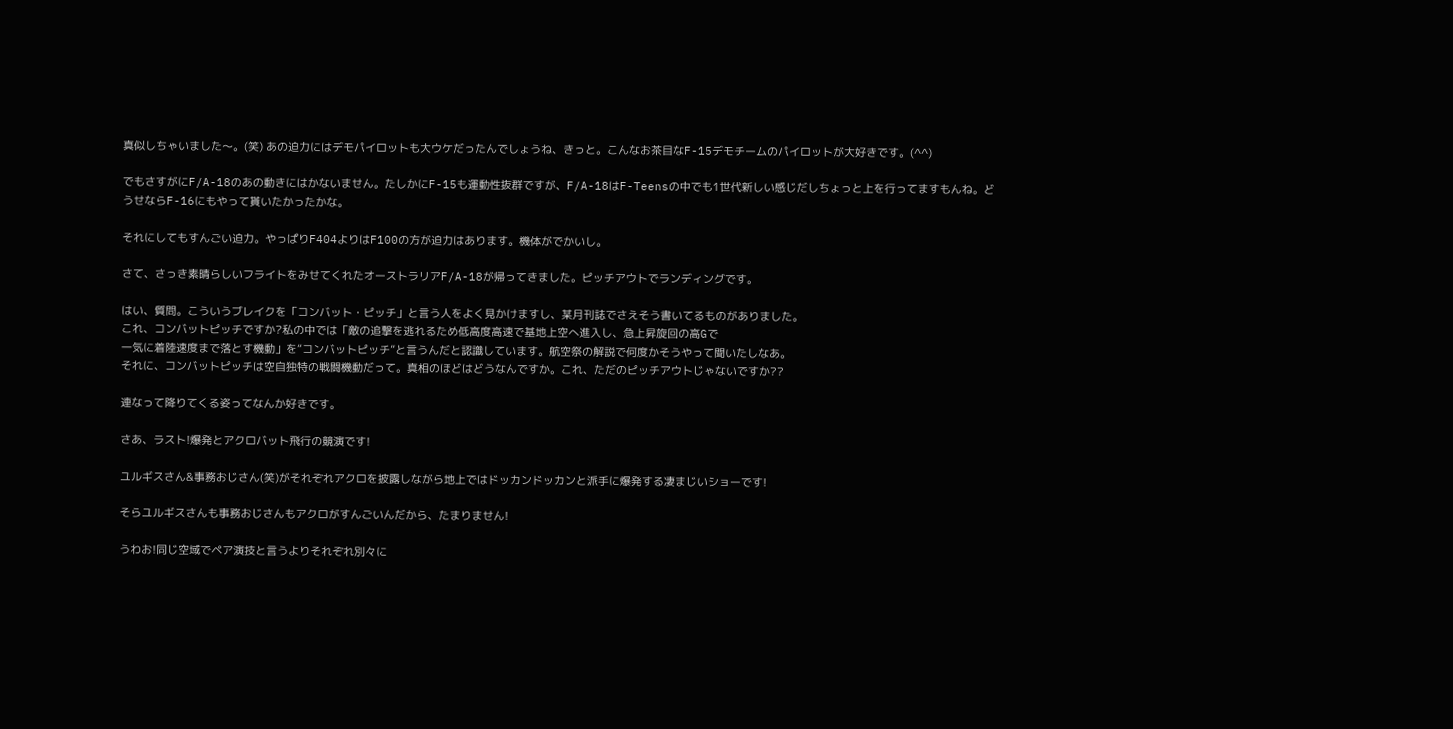真似しちゃいました〜。(笑) あの迫力にはデモパイロットも大ウケだったんでしょうね、きっと。こんなお茶目なF-15デモチームのパイロットが大好きです。(^^)

でもさすがにF/A-18のあの動きにはかないません。たしかにF-15も運動性抜群ですが、F/A-18はF-Teensの中でも1世代新しい感じだしちょっと上を行ってますもんね。どうせならF-16にもやって貰いたかったかな。

それにしてもすんごい迫力。やっぱりF404よりはF100の方が迫力はあります。機体がでかいし。

さて、さっき素晴らしいフライトをみせてくれたオーストラリアF/A-18が帰ってきました。ピッチアウトでランディングです。

はい、質問。こういうブレイクを「コンバット・ピッチ」と言う人をよく見かけますし、某月刊誌でさえそう書いてるものがありました。
これ、コンバットピッチですか?私の中では「敵の追撃を逃れるため低高度高速で基地上空へ進入し、急上昇旋回の高Gで
一気に着陸速度まで落とす機動」を“コンバットピッチ”と言うんだと認識しています。航空祭の解説で何度かそうやって聞いたしなあ。
それに、コンバットピッチは空自独特の戦闘機動だって。真相のほどはどうなんですか。これ、ただのピッチアウトじゃないですか??

連なって降りてくる姿ってなんか好きです。

さあ、ラスト!爆発とアクロバット飛行の競演です!

ユルギスさん&事務おじさん(笑)がそれぞれアクロを披露しながら地上ではドッカンドッカンと派手に爆発する凄まじいショーです!

そらユルギスさんも事務おじさんもアクロがすんごいんだから、たまりません!

うわお!同じ空域でペア演技と言うよりそれぞれ別々に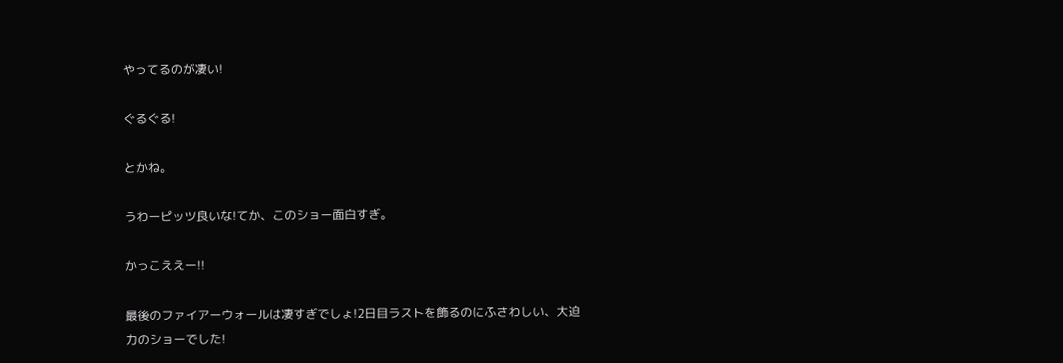やってるのが凄い!

ぐるぐる!

とかね。

うわーピッツ良いな!てか、このショー面白すぎ。

かっこええー!!

最後のファイアーウォールは凄すぎでしょ!2日目ラストを飾るのにふさわしい、大迫力のショーでした!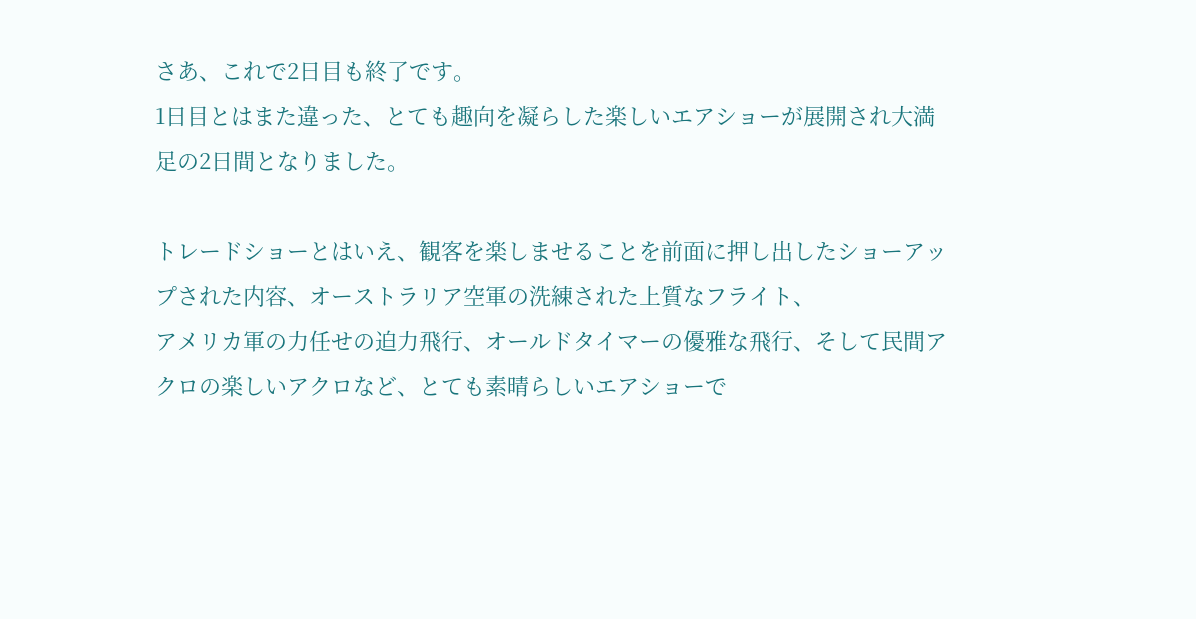さあ、これで2日目も終了です。
1日目とはまた違った、とても趣向を凝らした楽しいエアショーが展開され大満足の2日間となりました。

トレードショーとはいえ、観客を楽しませることを前面に押し出したショーアップされた内容、オーストラリア空軍の洗練された上質なフライト、
アメリカ軍の力任せの迫力飛行、オールドタイマーの優雅な飛行、そして民間アクロの楽しいアクロなど、とても素晴らしいエアショーで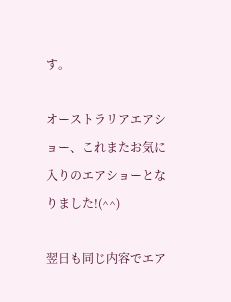す。

オーストラリアエアショー、これまたお気に入りのエアショーとなりました!(^^)

翌日も同じ内容でエア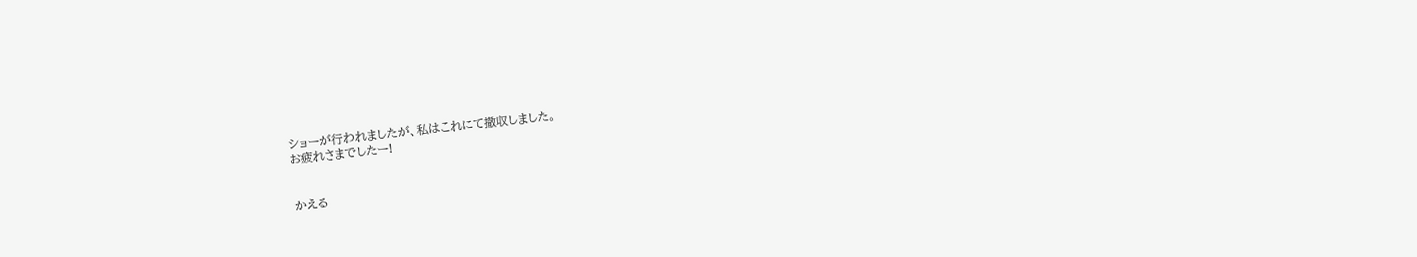ショーが行われましたが、私はこれにて撤収しました。
お疲れさまでしたー!


かえる